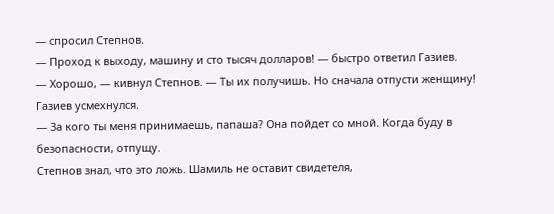— спросил Степнов.
— Проход к выходу, машину и сто тысяч долларов! — быстро ответил Газиев.
— Хорошо, — кивнул Степнов. — Ты их получишь. Но сначала отпусти женщину!
Газиев усмехнулся.
— За кого ты меня принимаешь, папаша? Она пойдет со мной. Когда буду в безопасности, отпущу.
Степнов знал, что это ложь. Шамиль не оставит свидетеля,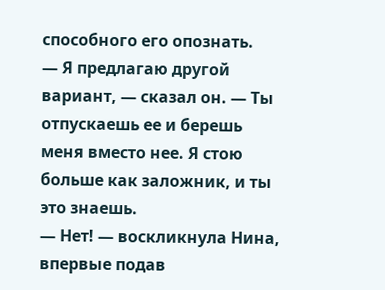способного его опознать.
— Я предлагаю другой вариант, — сказал он. — Ты отпускаешь ее и берешь меня вместо нее. Я стою больше как заложник, и ты это знаешь.
— Нет! — воскликнула Нина, впервые подав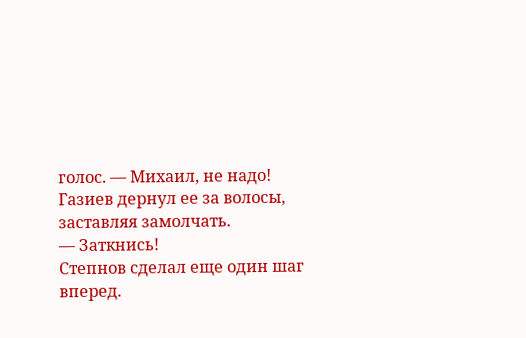голос. — Михаил, не надо!
Газиев дернул ее за волосы, заставляя замолчать.
— Заткнись!
Степнов сделал еще один шаг вперед.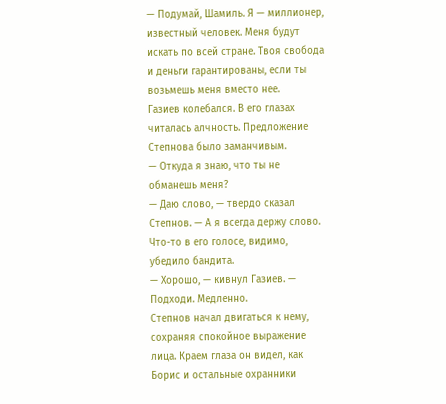— Подумай, Шамиль. Я — миллионер, известный человек. Меня будут искать по всей стране. Твоя свобода и деньги гарантированы, если ты возьмешь меня вместо нее.
Газиев колебался. В его глазах читалась алчность. Предложение Степнова было заманчивым.
— Откуда я знаю, что ты не обманешь меня?
— Даю слово, — твердо сказал Степнов. — А я всегда держу слово.
Что-то в его голосе, видимо, убедило бандита.
— Хорошо, — кивнул Газиев. — Подходи. Медленно.
Степнов начал двигаться к нему, сохраняя спокойное выражение лица. Краем глаза он видел, как Борис и остальные охранники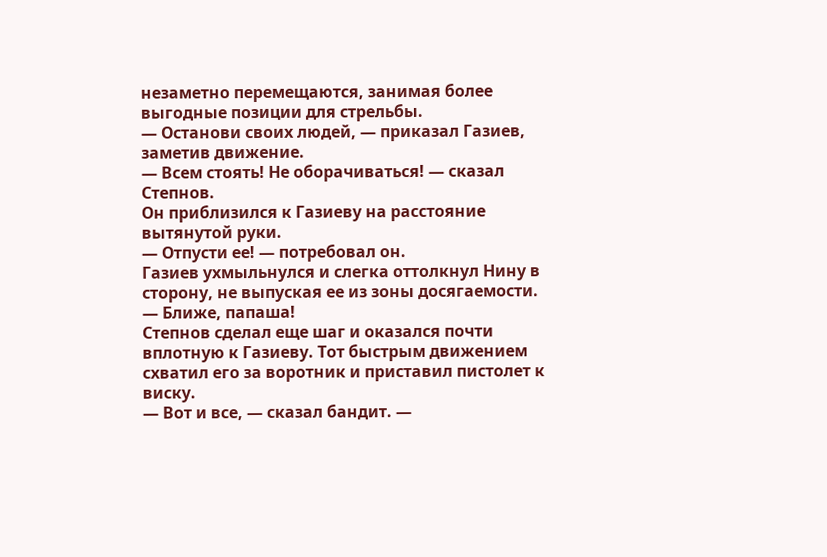незаметно перемещаются, занимая более выгодные позиции для стрельбы.
— Останови своих людей, — приказал Газиев, заметив движение.
— Всем стоять! Не оборачиваться! — сказал Степнов.
Он приблизился к Газиеву на расстояние вытянутой руки.
— Отпусти ее! — потребовал он.
Газиев ухмыльнулся и слегка оттолкнул Нину в сторону, не выпуская ее из зоны досягаемости.
— Ближе, папаша!
Степнов сделал еще шаг и оказался почти вплотную к Газиеву. Тот быстрым движением схватил его за воротник и приставил пистолет к виску.
— Вот и все, — сказал бандит. —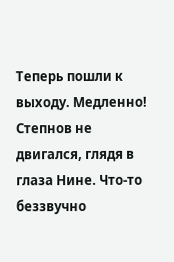Теперь пошли к выходу. Медленно!
Степнов не двигался, глядя в глаза Нине. Что-то беззвучно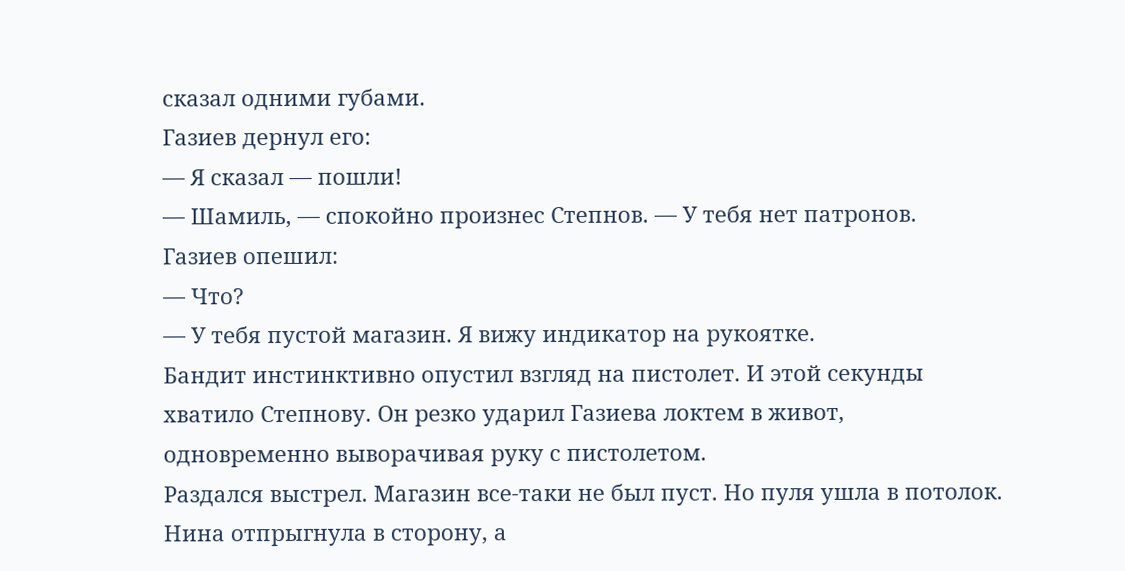сказал одними губами.
Газиев дернул его:
— Я сказал — пошли!
— Шамиль, — спокойно произнес Степнов. — У тебя нет патронов.
Газиев опешил:
— Что?
— У тебя пустой магазин. Я вижу индикатор на рукоятке.
Бандит инстинктивно опустил взгляд на пистолет. И этой секунды хватило Степнову. Он резко ударил Газиева локтем в живот, одновременно выворачивая руку с пистолетом.
Раздался выстрел. Магазин все-таки не был пуст. Но пуля ушла в потолок. Нина отпрыгнула в сторону, а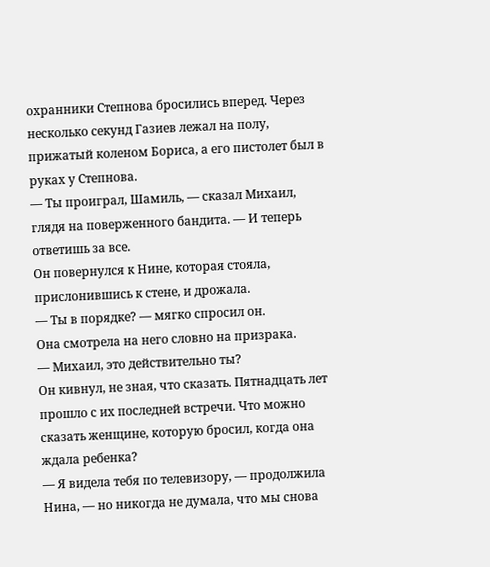охранники Степнова бросились вперед. Через несколько секунд Газиев лежал на полу, прижатый коленом Бориса, а его пистолет был в руках у Степнова.
— Ты проиграл, Шамиль, — сказал Михаил, глядя на поверженного бандита. — И теперь ответишь за все.
Он повернулся к Нине, которая стояла, прислонившись к стене, и дрожала.
— Ты в порядке? — мягко спросил он.
Она смотрела на него словно на призрака.
— Михаил, это действительно ты?
Он кивнул, не зная, что сказать. Пятнадцать лет прошло с их последней встречи. Что можно сказать женщине, которую бросил, когда она ждала ребенка?
— Я видела тебя по телевизору, — продолжила Нина, — но никогда не думала, что мы снова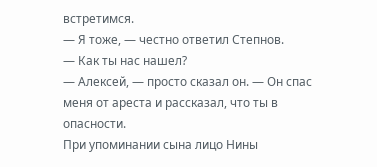встретимся.
— Я тоже, — честно ответил Степнов.
— Как ты нас нашел?
— Алексей, — просто сказал он. — Он спас меня от ареста и рассказал, что ты в опасности.
При упоминании сына лицо Нины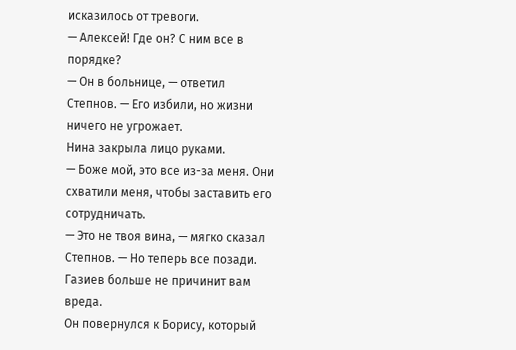исказилось от тревоги.
— Алексей! Где он? С ним все в порядке?
— Он в больнице, — ответил Степнов. — Его избили, но жизни ничего не угрожает.
Нина закрыла лицо руками.
— Боже мой, это все из-за меня. Они схватили меня, чтобы заставить его сотрудничать.
— Это не твоя вина, — мягко сказал Степнов. — Но теперь все позади. Газиев больше не причинит вам вреда.
Он повернулся к Борису, который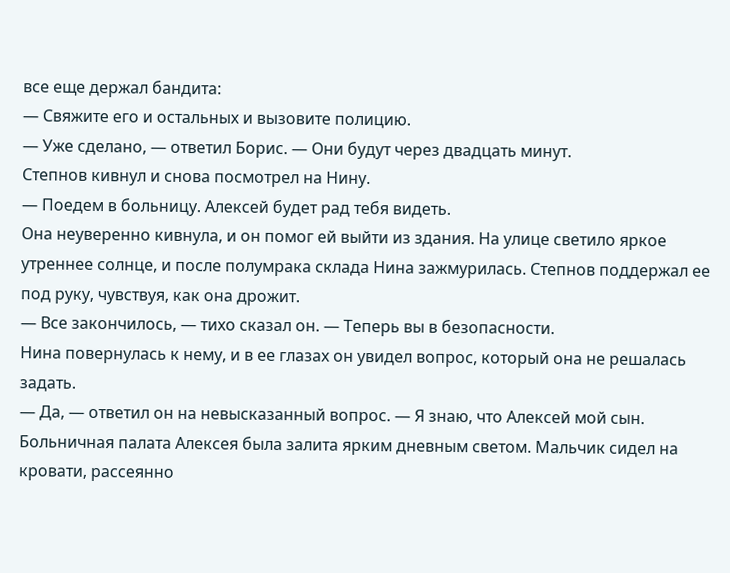все еще держал бандита:
— Свяжите его и остальных и вызовите полицию.
— Уже сделано, — ответил Борис. — Они будут через двадцать минут.
Степнов кивнул и снова посмотрел на Нину.
— Поедем в больницу. Алексей будет рад тебя видеть.
Она неуверенно кивнула, и он помог ей выйти из здания. На улице светило яркое утреннее солнце, и после полумрака склада Нина зажмурилась. Степнов поддержал ее под руку, чувствуя, как она дрожит.
— Все закончилось, — тихо сказал он. — Теперь вы в безопасности.
Нина повернулась к нему, и в ее глазах он увидел вопрос, который она не решалась задать.
— Да, — ответил он на невысказанный вопрос. — Я знаю, что Алексей мой сын.
Больничная палата Алексея была залита ярким дневным светом. Мальчик сидел на кровати, рассеянно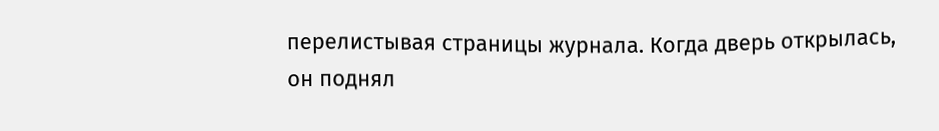перелистывая страницы журнала. Когда дверь открылась, он поднял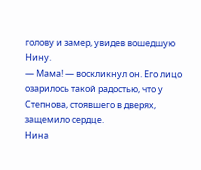голову и замер, увидев вошедшую Нину.
— Мама! — воскликнул он. Его лицо озарилось такой радостью, что у Степнова, стоявшего в дверях, защемило сердце.
Нина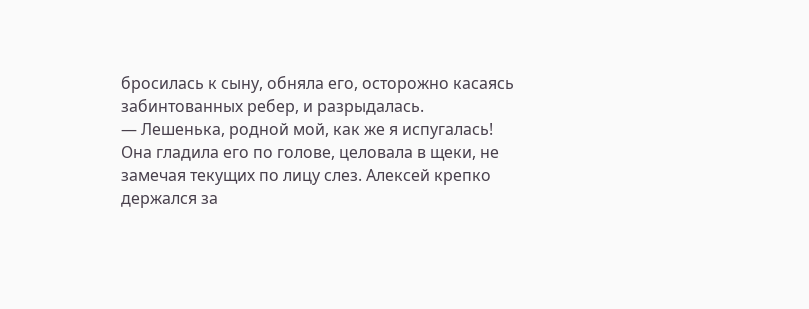бросилась к сыну, обняла его, осторожно касаясь забинтованных ребер, и разрыдалась.
— Лешенька, родной мой, как же я испугалась!
Она гладила его по голове, целовала в щеки, не замечая текущих по лицу слез. Алексей крепко держался за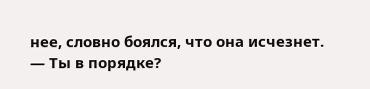нее, словно боялся, что она исчезнет.
— Ты в порядке?